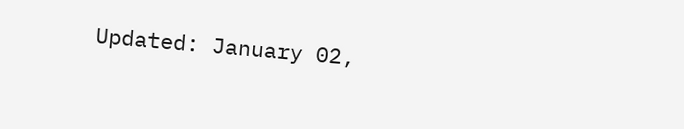Updated: January 02,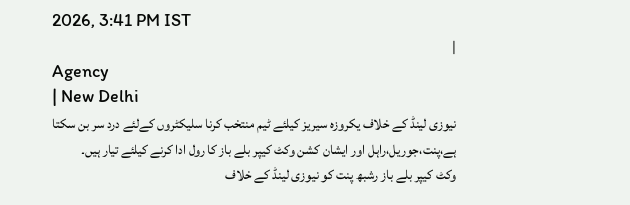2026, 3:41 PM IST
|
Agency
| New Delhi
نیوزی لینڈ کے خلاف یکروزہ سیریز کیلئے ٹیم منتخب کرنا سلیکٹروں کےلئے درد سر بن سکتا ہے،پنت،جوریل،راہل اور ایشان کشن وکٹ کیپر بلے باز کا رول ادا کرنے کیلئے تیار ہیں۔
وکٹ کیپر بلے باز رشبھ پنت کو نیوزی لینڈ کے خلاف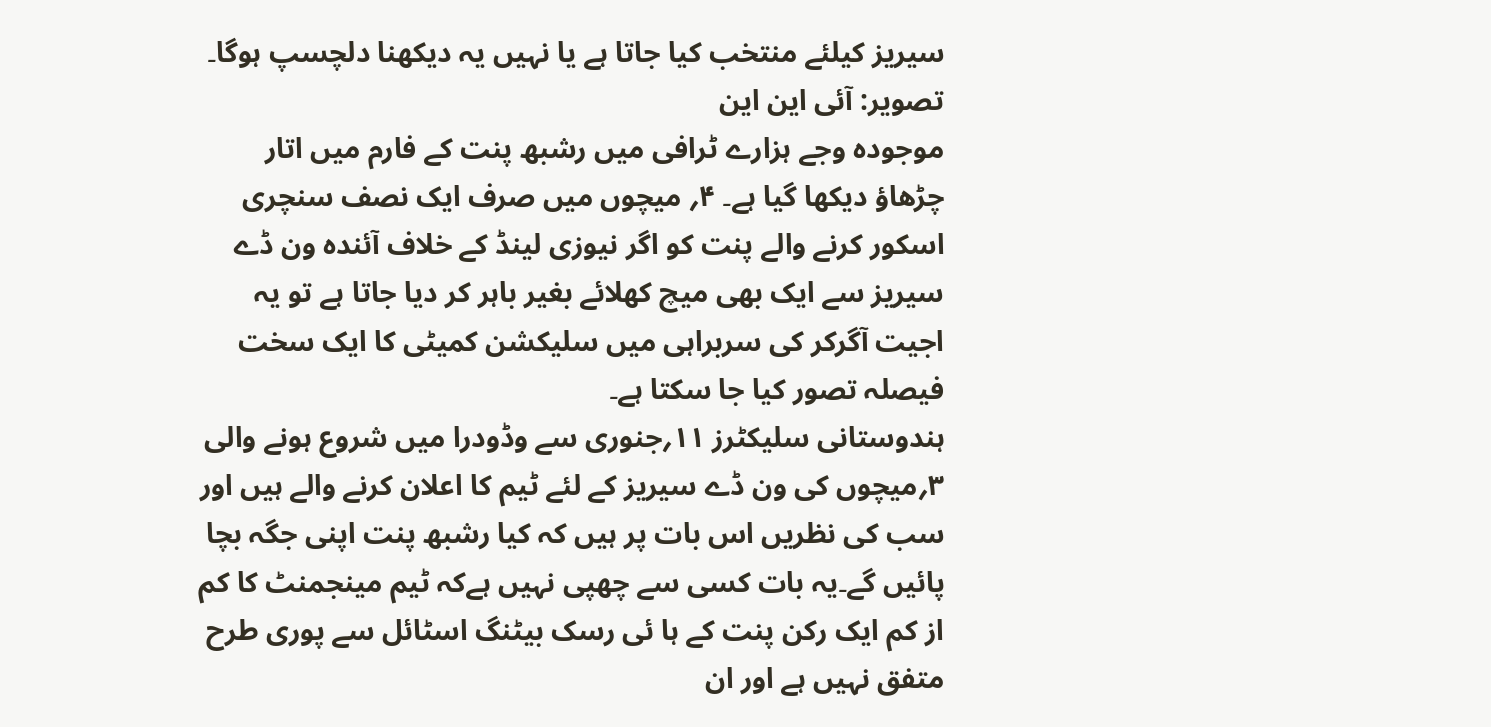سیریز کیلئے منتخب کیا جاتا ہے یا نہیں یہ دیکھنا دلچسپ ہوگا۔ تصویر: آئی این این
موجودہ وجے ہزارے ٹرافی میں رشبھ پنت کے فارم میں اتار چڑھاؤ دیکھا گیا ہے۔ ۴؍ میچوں میں صرف ایک نصف سنچری اسکور کرنے والے پنت کو اگر نیوزی لینڈ کے خلاف آئندہ ون ڈے سیریز سے ایک بھی میچ کھلائے بغیر باہر کر دیا جاتا ہے تو یہ اجیت آگرکر کی سربراہی میں سلیکشن کمیٹی کا ایک سخت فیصلہ تصور کیا جا سکتا ہے۔
ہندوستانی سلیکٹرز ۱۱؍جنوری سے وڈودرا میں شروع ہونے والی ۳؍میچوں کی ون ڈے سیریز کے لئے ٹیم کا اعلان کرنے والے ہیں اور سب کی نظریں اس بات پر ہیں کہ کیا رشبھ پنت اپنی جگہ بچا پائیں گے۔یہ بات کسی سے چھپی نہیں ہےکہ ٹیم مینجمنٹ کا کم از کم ایک رکن پنت کے ہا ئی رسک بیٹنگ اسٹائل سے پوری طرح متفق نہیں ہے اور ان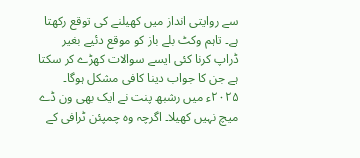سے روایتی انداز میں کھیلنے کی توقع رکھتا ہے۔ تاہم وکٹ بلے باز کو موقع دئیے بغیر ڈراپ کرنا کئی ایسے سوالات کھڑے کر سکتا ہے جن کا جواب دینا کافی مشکل ہوگا۔
۲۰۲۵ء میں رشبھ پنت نے ایک بھی ون ڈے میچ نہیں کھیلا۔ اگرچہ وہ چمپئن ٹرافی کے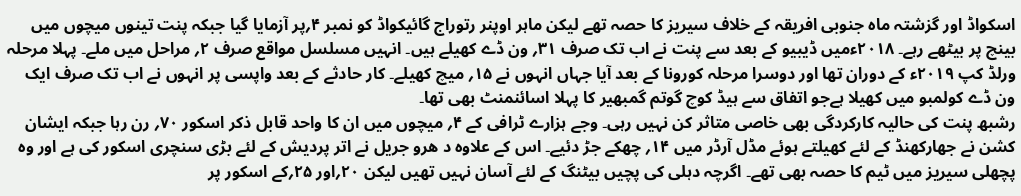اسکواڈ اور گزشتہ ماہ جنوبی افریقہ کے خلاف سیریز کا حصہ تھے لیکن ماہر اوپنر رتوراج گائیکواڈ کو نمبر ۴؍پر آزمایا گیا جبکہ پنت تینوں میچوں میں بینچ پر بیٹھے رہے۔ ۲۰۱۸ءمیں ڈیبیو کے بعد سے پنت نے اب تک صرف ۳۱؍ ون ڈے کھیلے ہیں۔ انہیں مسلسل مواقع صرف ۲؍ مراحل میں ملے۔ پہلا مرحلہ ورلڈ کپ ۲۰۱۹ء کے دوران تھا اور دوسرا مرحلہ کورونا کے بعد آیا جہاں انہوں نے ۱۵؍ میچ کھیلے۔ کار حادثے کے بعد واپسی پر انہوں نے اب تک صرف ایک ون ڈے کولمبو میں کھیلا ہےجو اتفاق سے ہیڈ کوچ گوتم گمبھیر کا پہلا اسائنمنٹ بھی تھا۔
رشبھ پنت کی حالیہ کارکردگی بھی خاصی متاثر کن نہیں رہی۔ وجے ہزارے ٹرافی کے ۴؍ میچوں میں ان کا واحد قابل ذکر اسکور ۷۰؍ رن رہا جبکہ ایشان کشن نے جھارکھنڈ کے لئے کھیلتے ہوئے مڈل آرڈر میں ۱۴؍ چھکے جڑ دئیے۔ اس کے علاوہ د ھرو جریل نے اتر پردیش کے لئے بڑی سنچری اسکور کی ہے اور وہ پچھلی سیریز میں ٹیم کا حصہ بھی تھے۔ اگرچہ دہلی کی پچیں بیٹنگ کے لئے آسان نہیں تھیں لیکن ۲۰؍اور ۲۵؍کے اسکور پر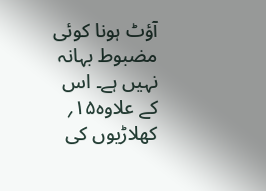آؤٹ ہونا کوئی مضبوط بہانہ نہیں ہے۔ اس کے علاوہ۱۵؍ کھلاڑیوں کی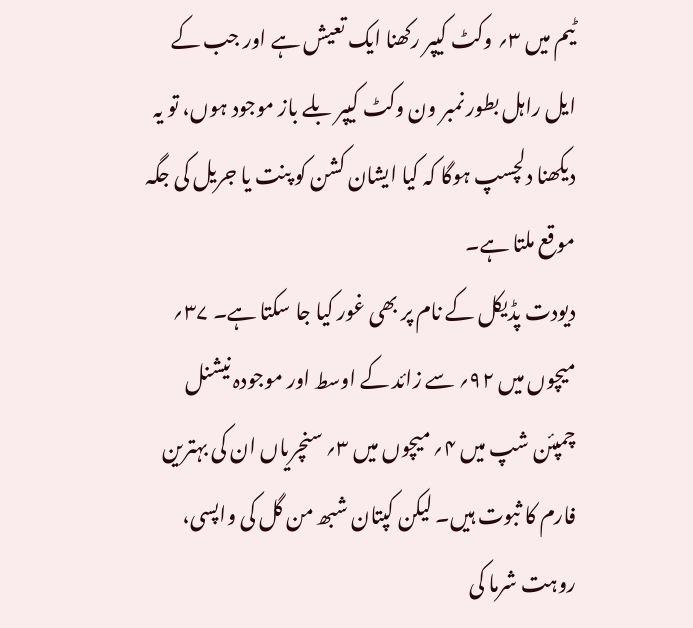ٹیم میں ۳؍ وکٹ کیپر رکھنا ایک تعیش ہے اور جب کے ایل راہل بطور نمبر ون وکٹ کیپر بلے باز موجود ہوں، تو یہ دیکھنا دلچسپ ہوگا کہ کیا ایشان کشن کو پنت یا جریل کی جگہ موقع ملتا ہے۔
دیودت پڈیکل کے نام پر بھی غور کیا جا سکتا ہے۔ ۳۷؍ میچوں میں ۹۲؍ سے زائد کے اوسط اور موجودہ نیشنل چمپئن شپ میں ۴؍ میچوں میں ۳؍ سنچریاں ان کی بہترین فارم کا ثبوت ہیں۔ لیکن کپتان شبھ من گل کی واپسی، روہت شرما کی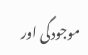موجودگی اور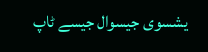یشسوی جیسوال جیسے ٹاپ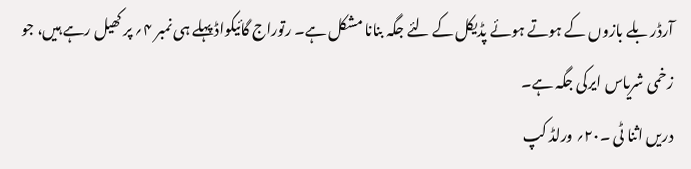آرڈر بلے بازوں کے ہوتے ہوئے پڈیکل کے لئے جگہ بنانا مشکل ہے۔ رتوراج گائیکواڈ پہلے ہی نمبر ۴؍ پر کھیل رہے ہیں، جو زخمی شریاس ایرکی جگہ ہے۔
دریں اثنا ٹی ۔۲۰؍ ورلڈ کپ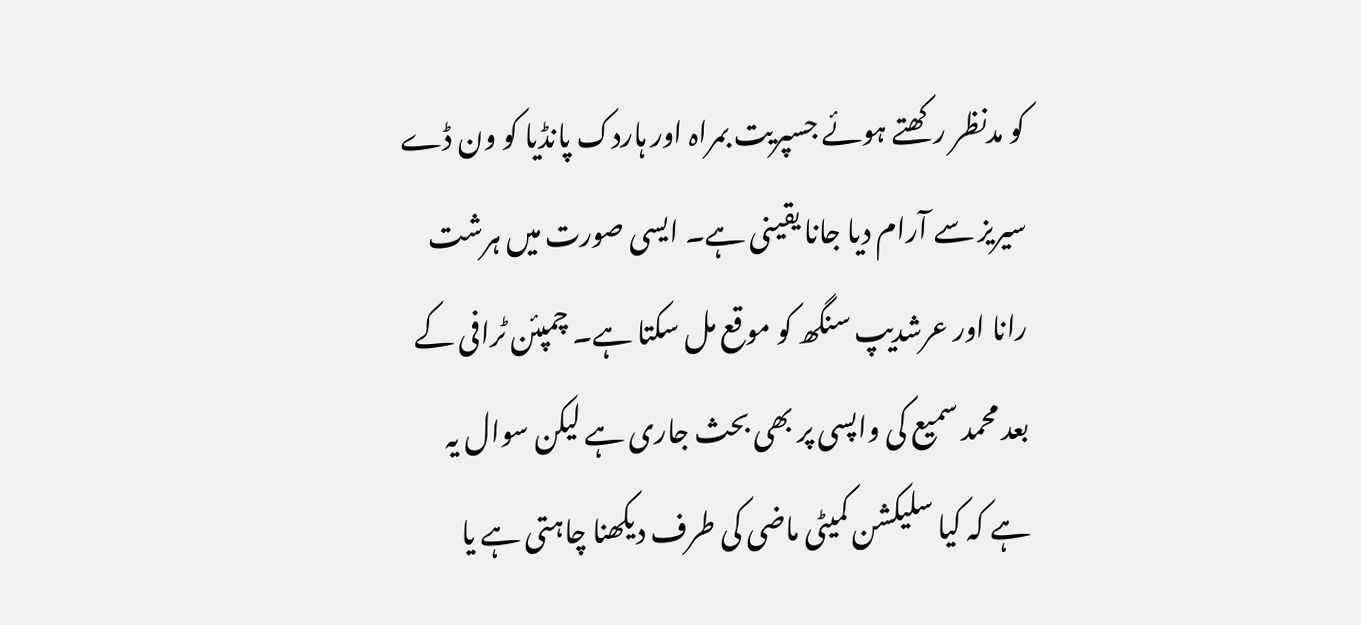کو مدنظر رکھتے ہوئے جسپریت بمراہ اور ہاردک پانڈیا کو ون ڈے سیریز سے آرام دیا جانا یقینی ہے۔ ایسی صورت میں ہرشت رانا اور عرشدیپ سنگھ کو موقع مل سکتا ہے۔ چمپئن ٹرافی کے بعد محمد سمیع کی واپسی پر بھی بحث جاری ہے لیکن سوال یہ ہے کہ کیا سلیکشن کمیٹی ماضی کی طرف دیکھنا چاہتی ہے یا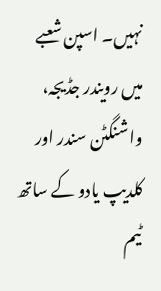نہیں۔ اسپن شعبے میں رویندر جڈیجہ، واشنگٹن سندر اور کلدیپ یادو کے ساتھ ٹیم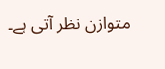متوازن نظر آتی ہے۔